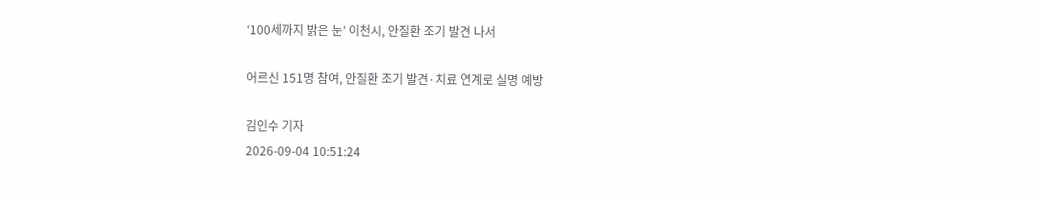‘100세까지 밝은 눈’ 이천시, 안질환 조기 발견 나서

어르신 151명 참여, 안질환 조기 발견·치료 연계로 실명 예방

김인수 기자
2026-09-04 10:51:24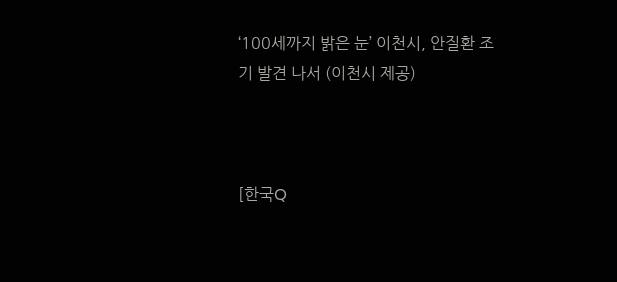‘100세까지 밝은 눈’ 이천시, 안질환 조기 발견 나서 (이천시 제공)



[한국Q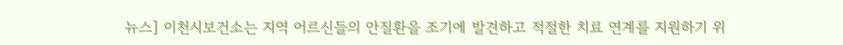뉴스] 이천시보건소는 지역 어르신들의 안질환을 조기에 발견하고 적절한 치료 연계를 지원하기 위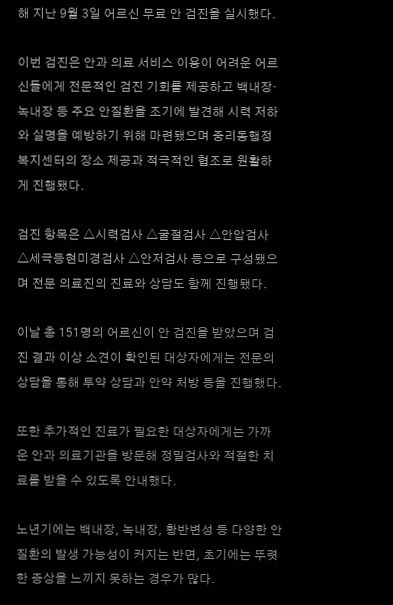해 지난 9월 3일 어르신 무료 안 검진을 실시했다.

이번 검진은 안과 의료 서비스 이용이 어려운 어르신들에게 전문적인 검진 기회를 제공하고 백내장·녹내장 등 주요 안질환을 조기에 발견해 시력 저하와 실명을 예방하기 위해 마련됐으며 중리동행정복지센터의 장소 제공과 적극적인 협조로 원활하게 진행됐다.

검진 항목은 △시력검사 △굴절검사 △안압검사 △세극등현미경검사 △안저검사 등으로 구성됐으며 전문 의료진의 진료와 상담도 함께 진행됐다.

이날 총 151명의 어르신이 안 검진을 받았으며 검진 결과 이상 소견이 확인된 대상자에게는 전문의 상담을 통해 투약 상담과 안약 처방 등을 진행했다.

또한 추가적인 진료가 필요한 대상자에게는 가까운 안과 의료기관을 방문해 정밀검사와 적절한 치료를 받을 수 있도록 안내했다.

노년기에는 백내장, 녹내장, 황반변성 등 다양한 안질환의 발생 가능성이 커지는 반면, 초기에는 뚜렷한 증상을 느끼지 못하는 경우가 많다.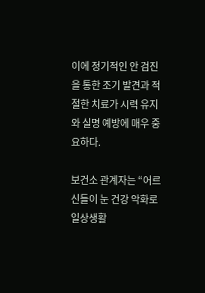이에 정기적인 안 검진을 통한 조기 발견과 적절한 치료가 시력 유지와 실명 예방에 매우 중요하다.

보건소 관계자는 “어르신들이 눈 건강 악화로 일상생활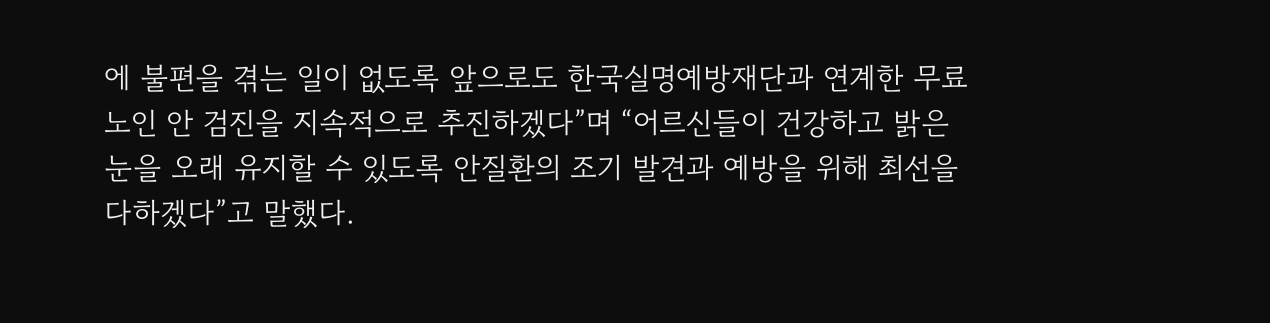에 불편을 겪는 일이 없도록 앞으로도 한국실명예방재단과 연계한 무료 노인 안 검진을 지속적으로 추진하겠다”며 “어르신들이 건강하고 밝은 눈을 오래 유지할 수 있도록 안질환의 조기 발견과 예방을 위해 최선을 다하겠다”고 말했다.